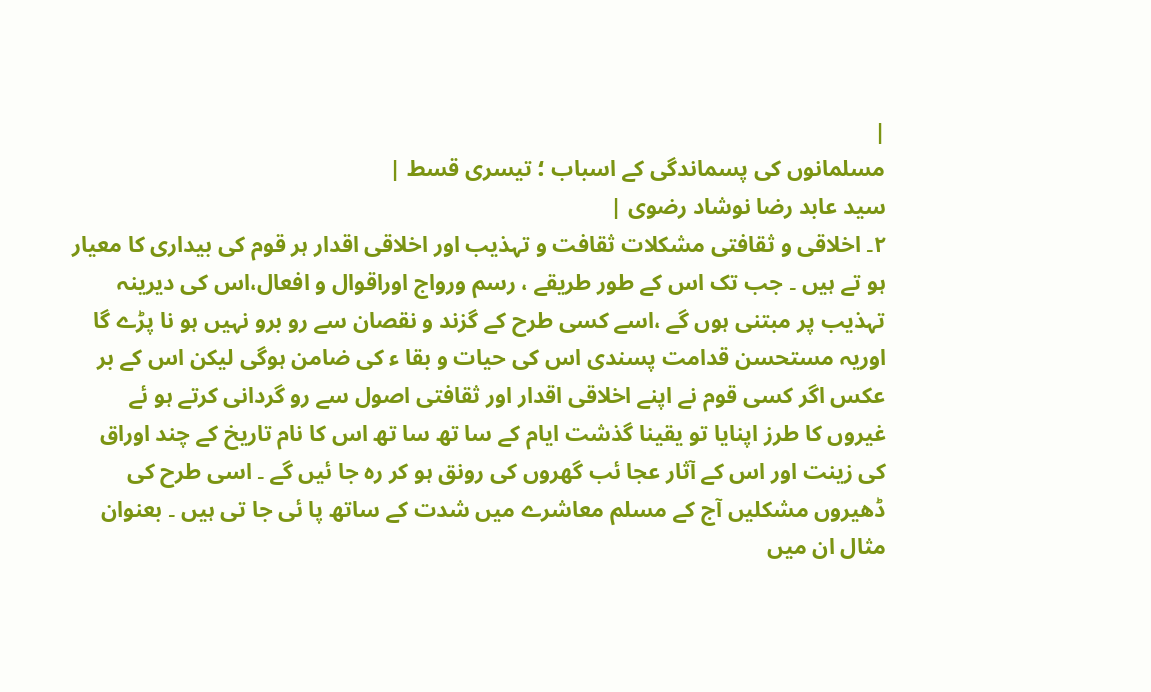|
مسلمانوں کی پسماندگی کے اسباب ؛ تیسری قسط |
سید عابد رضا نوشاد رضوی |
٢۔ اخلاقی و ثقافتی مشکلات ثقافت و تہذیب اور اخلاقی اقدار ہر قوم کی بیداری کا معیار ہو تے ہیں ۔ جب تک اس کے طور طریقے ، رسم ورواج اوراقوال و افعال،اس کی دیرینہ تہذیب پر مبتنی ہوں گے ،اسے کسی طرح کے گزند و نقصان سے رو برو نہیں ہو نا پڑے گا اوریہ مستحسن قدامت پسندی اس کی حیات و بقا ء کی ضامن ہوگی لیکن اس کے بر عکس اگر کسی قوم نے اپنے اخلاقی اقدار اور ثقافتی اصول سے رو گردانی کرتے ہو ئے غیروں کا طرز اپنایا تو یقینا گذشت ایام کے سا تھ سا تھ اس کا نام تاریخ کے چند اوراق کی زینت اور اس کے آثار عجا ئب گھروں کی رونق ہو کر رہ جا ئیں گے ۔ اسی طرح کی ڈھیروں مشکلیں آج کے مسلم معاشرے میں شدت کے ساتھ پا ئی جا تی ہیں ۔ بعنوان مثال ان میں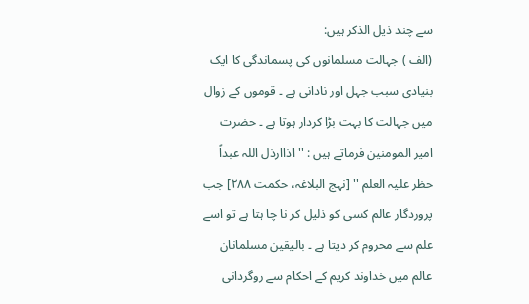سے چند ذیل الذکر ہیں:
(الف ) جہالت مسلمانوں کی پسماندگی کا ایک بنیادی سبب جہل اور نادانی ہے ۔ قوموں کے زوال میں جہالت کا بہت بڑا کردار ہوتا ہے ۔ حضرت امیر المومنین فرماتے ہیں : '' اذاارذل اللہ عبداً حظر علیہ العلم '' [نہج البلاغہ، حکمت ٢٨٨] جب پروردگار عالم کسی کو ذلیل کر نا چا ہتا ہے تو اسے علم سے محروم کر دیتا ہے ۔ بالیقین مسلمانان عالم میں خداوند کریم کے احکام سے روگردانی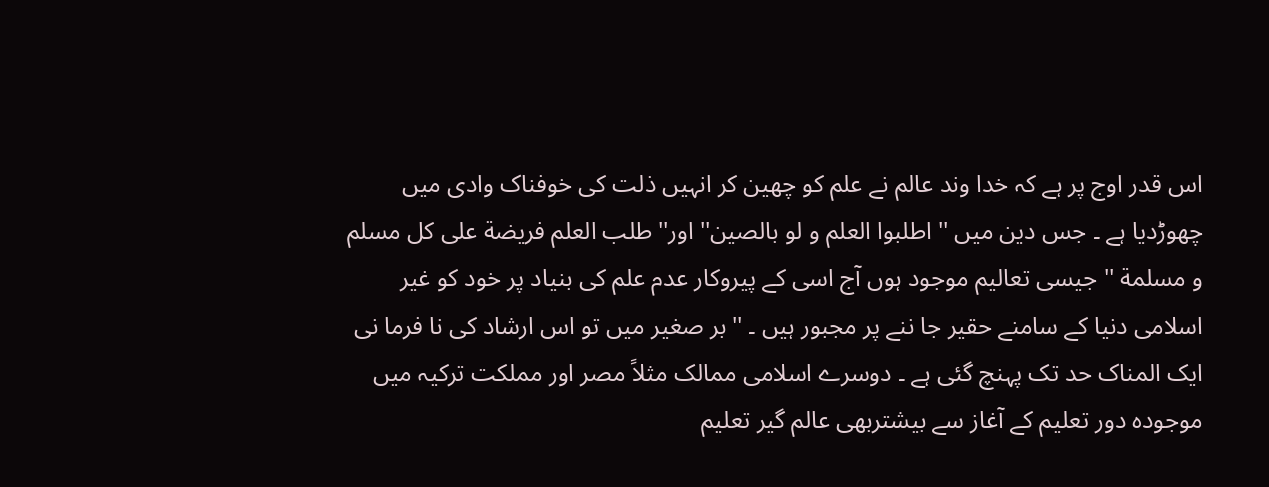اس قدر اوج پر ہے کہ خدا وند عالم نے علم کو چھین کر انہیں ذلت کی خوفناک وادی میں چھوڑدیا ہے ۔ جس دین میں '' اطلبوا العلم و لو بالصین'' اور'' طلب العلم فریضة علی کل مسلم و مسلمة '' جیسی تعالیم موجود ہوں آج اسی کے پیروکار عدم علم کی بنیاد پر خود کو غیر اسلامی دنیا کے سامنے حقیر جا ننے پر مجبور ہیں ۔ ''بر صغیر میں تو اس ارشاد کی نا فرما نی ایک المناک حد تک پہنچ گئی ہے ۔ دوسرے اسلامی ممالک مثلاً مصر اور مملکت ترکیہ میں موجودہ دور تعلیم کے آغاز سے بیشتربھی عالم گیر تعلیم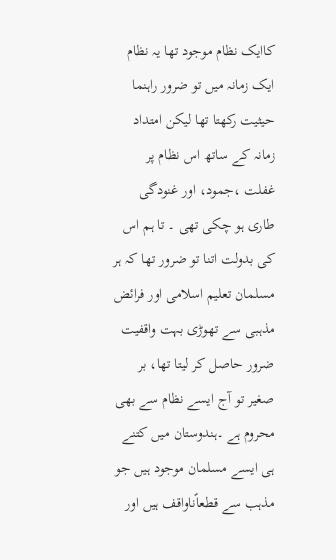کاایک نظام موجود تھا یہ نظام ایک زمانہ میں تو ضرور راہنما حیثیت رکھتا تھا لیکن امتداد زمانہ کے ساتھ اس نظام پر غفلت ،جمود، اور غنودگی طاری ہو چکی تھی ۔ تا ہم اس کی بدولت اتنا تو ضرور تھا کہ ہر مسلمان تعلیم اسلامی اور فرائض مذہبی سے تھوڑی بہت واقفیت ضرور حاصل کر لیتا تھا، بر صغیر تو آج ایسے نظام سے بھی محروم ہے ۔ہندوستان میں کتنے ہی ایسے مسلمان موجود ہیں جو مذہب سے قطعاًناواقف ہیں اور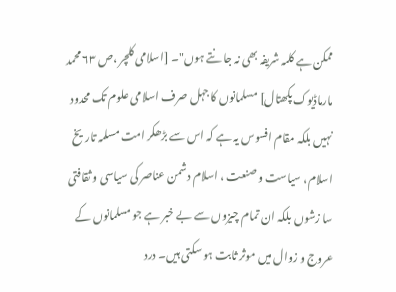ممکن ہے کلمہ شریفہ بھی نہ جا نتے ہوں"۔ [اسلامی کلچر ،ص ٦٣ محمد مارماڈیوک پکھتال] مسلمانوں کا جہل صرف اسلامی علوم تک محدود نہیں بلکہ مقام افسوس یہ ہے کہ اس سے بڑھکر امت مسلمہ تاریخ اسلام، سیاست و صنعت ، اسلام دشمن عناصر کی سیاسی و ثقافتی سا زشوں بلکہ ان تمام چیزوں سے بے خبر ہے جو مسلمانوں کے عروج و زوال میں موثر ثابت ہو سکتی ہیں۔ درد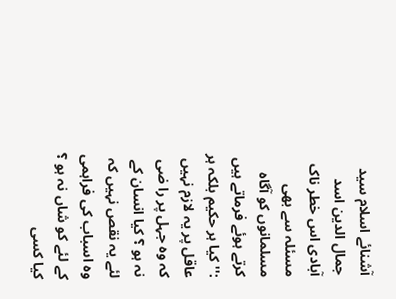آشنائے اسلام سید جمال الدین اسد آبادی اس خطر ناک مسئلہ سے بھی مسلمانوں کو آگاہ کرتے ہوئے فرماتے ہیں :'' کیا ہر حکیم بلکہ ہر عاقل پر یہ لازم نہیں کہ وہ جہل پر را ضی نہ ہو ؟ کیا انسان کے لئے یہ نقص نہیں کہ وہ اسباب کی فراہمی کے لئے کو شاں نہ ہو ؟ کیا کسی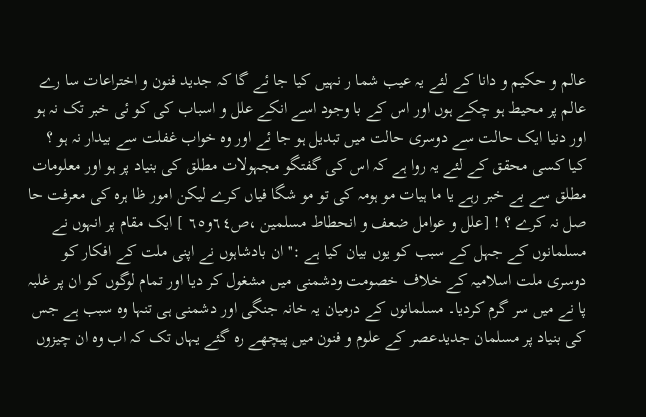عالم و حکیم و دانا کے لئے یہ عیب شما ر نہیں کیا جا ئے گا کہ جدید فنون و اختراعات سا رے عالم پر محیط ہو چکے ہوں اور اس کے با وجود اسے انکے علل و اسباب کی کو ئی خبر تک نہ ہو اور دنیا ایک حالت سے دوسری حالت میں تبدیل ہو جا ئے اور وہ خواب غفلت سے بیدار نہ ہو ؟ کیا کسی محقق کے لئے یہ روا ہے کہ اس کی گفتگو مجہولات مطلق کی بنیاد پر ہو اور معلومات مطلق سے بے خبر رہے یا ما ہیات مو ہومہ کی تو مو شگا فیاں کرے لیکن امور ظا ہرہ کی معرفت حا صل نہ کرے ؟ ! [علل و عوامل ضعف و انحطاط مسلمین ،ص٦٤و٦٥ ] ایک مقام پر انہوں نے مسلمانوں کے جہل کے سبب کو یوں بیان کیا ہے :'' ان بادشاہوں نے اپنی ملت کے افکار کو دوسری ملت اسلامیہ کے خلاف خصومت ودشمنی میں مشغول کر دیا اور تمام لوگوں کو ان پر غلبہ پا نے میں سر گرم کردیا۔ مسلمانوں کے درمیان یہ خانہ جنگی اور دشمنی ہی تنہا وہ سبب ہے جس کی بنیاد پر مسلمان جدیدعصر کے علوم و فنون میں پیچھے رہ گئے یہاں تک کہ اب وہ ان چیزوں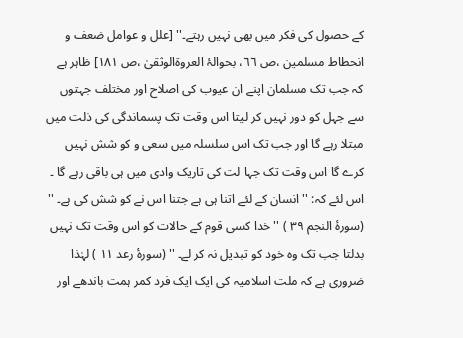کے حصول کی فکر میں بھی نہیں رہتے۔'' [علل و عوامل ضعف و انحطاط مسلمین ،ص ٦٦، بحوالۂ العروةالوثقیٰ ،ص ١٨١] ظاہر ہے کہ جب تک مسلمان اپنے ان عیوب کی اصلاح اور مختلف جہتوں سے جہل کو دور نہیں کر لیتا اس وقت تک پسماندگی کی ذلت میں مبتلا رہے گا اور جب تک اس سلسلہ میں سعی و کو شش نہیں کرے گا اس وقت تک جہا لت کی تاریک وادی میں ہی باقی رہے گا ۔ اس لئے کہ: '' انسان کے لئے اتنا ہی ہے جتنا اس نے کو شش کی ہے۔ '' (سورۂ النجم ٣٩ ) '' خدا کسی قوم کے حالات کو اس وقت تک نہیں بدلتا جب تک وہ خود کو تبدیل نہ کر لے۔ '' (سورۂ رعد ١١ ) لہٰذا ضروری ہے کہ ملت اسلامیہ کی ایک ایک فرد کمر ہمت باندھے اور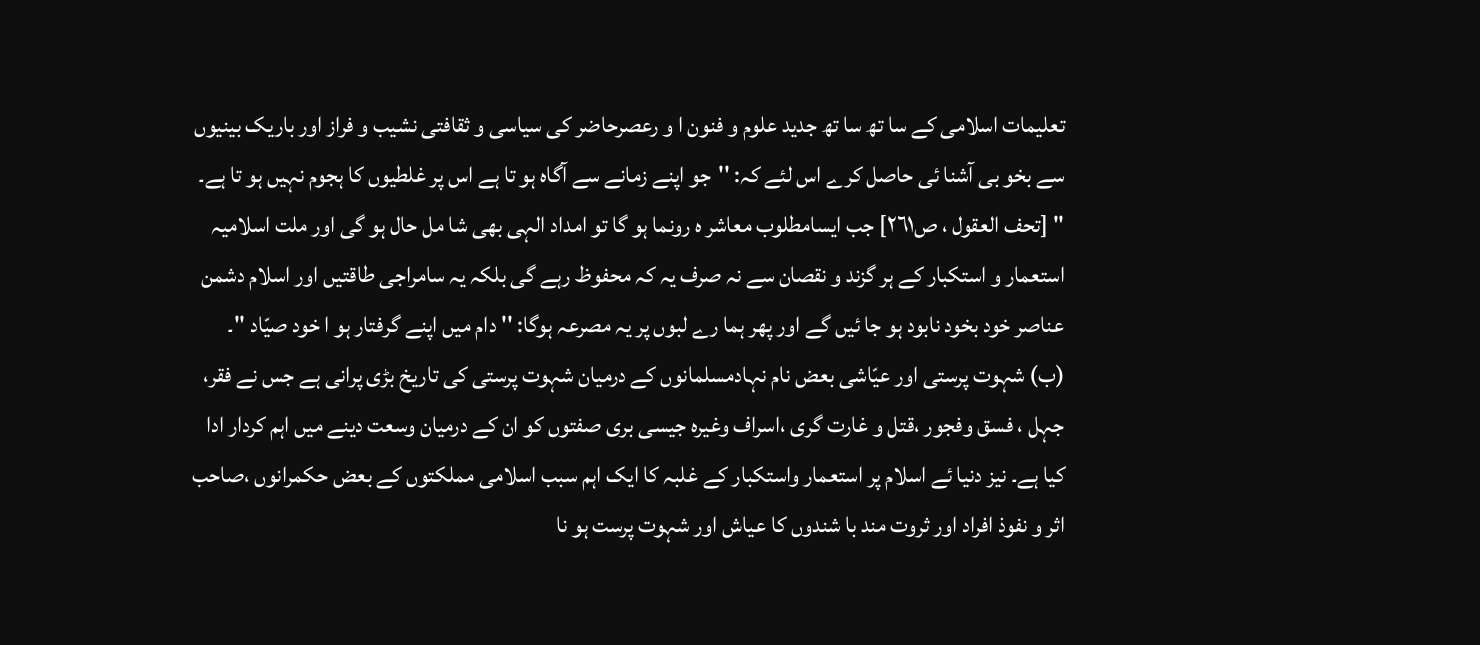تعلیمات اسلامی کے سا تھ سا تھ جدید علوم و فنون ا و رعصرحاضر کی سیاسی و ثقافتی نشیب و فراز اور باریک بینیوں سے بخو بی آشنا ئی حاصل کرے اس لئے کہ: ''جو اپنے زمانے سے آگاہ ہو تا ہے اس پر غلطیوں کا ہجوم نہیں ہو تا ہے۔ '' [تحف العقول ، ص٢٦١] جب ایسامطلوب معاشر ہ رونما ہو گا تو امداد الہی بھی شا مل حال ہو گی اور ملت اسلامیہ استعمار و استکبار کے ہر گزند و نقصان سے نہ صرف یہ کہ محفوظ رہے گی بلکہ یہ سامراجی طاقتیں اور اسلام دشمن عناصر خود بخود نابود ہو جا ئیں گے اور پھر ہما رے لبوں پر یہ مصرعہ ہوگا: '' دام میں اپنے گرفتار ہو ا خود صیّاد ''۔
(ب) شہوت پرستی اور عیّاشی بعض نام نہادمسلمانوں کے درمیان شہوت پرستی کی تاریخ بڑی پرانی ہے جس نے فقر، جہل ، فسق وفجور ،قتل و غارت گری ،اسراف وغیرہ جیسی بری صفتوں کو ان کے درمیان وسعت دینے میں اہم کردار ادا کیا ہے۔ نیز دنیا ئے اسلام پر استعمار واستکبار کے غلبہ کا ایک اہم سبب اسلامی مملکتوں کے بعض حکمرانوں ،صاحب اثر و نفوذ افراد اور ثروت مند با شندوں کا عیاش اور شہوت پرست ہو نا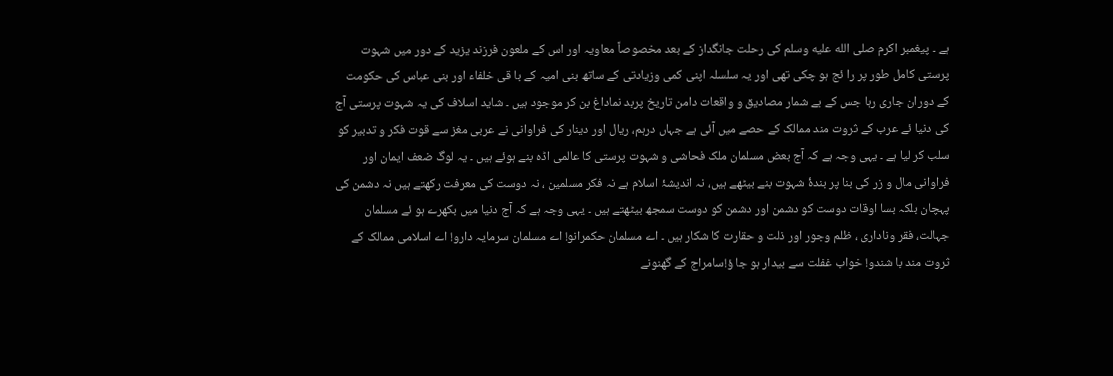ہے ۔ پیغمبر اکرم صلى الله عليه وسلم کی رحلت جانگداز کے بعد مخصوصاً معاویہ اور اس کے ملعون فرزند یزید کے دور میں شہوت پرستی کامل طور پر را ئج ہو چکی تھی اور یہ سلسلہ اپنی کمی وزیادتی کے ساتھ بنی امیہ کے با قی خلفاء اور بنی عباس کی حکومت کے دوران جاری رہا جس کے بے شمار مصادیق و واقعات دامن تاریخ پربد نماداغ بن کر موجود ہیں ۔ شاید اسلاف کی یہ شہوت پرستی آج کی دنیا ئے عرب کے ثروت مند ممالک کے حصے میں آئی ہے جہاں درہم، ریال اور دینار کی فراوانی نے عربی مغز سے قوت فکر و تدبیر کو سلب کر لیا ہے ۔ یہی وجہ ہے کہ آج بعض مسلمان ملک فحاشی و شہوت پرستی کا عالمی اڈہ بنے ہوئے ہیں ۔ یہ لوگ ضعف ایمان اور فراوانی مال و زر کی بنا پر بندۂ شہوت بنے بیٹھے ہیں، نہ اندیشۂ اسلام ہے نہ فکر مسلمین ، نہ دوست کی معرفت رکھتے ہیں نہ دشمن کی پہچان بلکہ بسا اوقات دوست کو دشمن اور دشمن کو دوست سمجھ بیٹھتے ہیں ۔ یہی وجہ ہے کہ آج دنیا میں بکھرے ہو ئے مسلمان جہالت، فقر وناداری ، ظلم وجور اور ذلت و حقارت کا شکار ہیں ۔ اے مسلمان حکمرانو! اے مسلمان سرمایہ دارو! اے اسلامی ممالک کے ثروت مند با شندو! خواب غفلت سے بیدار ہو جا ؤ!سامراج کے گھنونے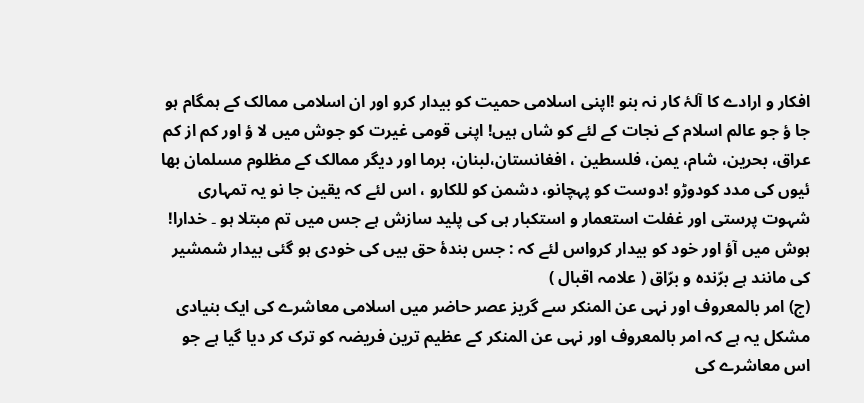افکار و ارادے کا آلۂ کار نہ بنو !اپنی اسلامی حمیت کو بیدار کرو اور ان اسلامی ممالک کے ہمگام ہو جا ؤ جو عالم اسلام کے نجات کے لئے کو شاں ہیں! اپنی قومی غیرت کو جوش میں لا ؤ اور کم از کم عراق، بحرین، شام، یمن، فلسطین ، افغانستان،لبنان، برما اور دیگر ممالک کے مظلوم مسلمان بھا ئیوں کی مدد کودوڑو !دوست کو پہچانو، دشمن کو للکارو ، اس لئے کہ یقین جا نو یہ تمہاری شہوت پرستی اور غفلت استعمار و استکبار ہی کی پلید سازش ہے جس میں تم مبتلا ہو ۔ خدارا! ہوش میں آؤ اور خود کو بیدار کرواس لئے کہ : جس بندۂ حق بیں کی خودی ہو گئی بیدار شمشیر کی مانند ہے برّندہ و برّاق ( علامہ اقبال )
(ج) امر بالمعروف اور نہی عن المنکر سے گریز عصر حاضر میں اسلامی معاشرے کی ایک بنیادی مشکل یہ ہے کہ امر بالمعروف اور نہی عن المنکر کے عظیم ترین فریضہ کو ترک کر دیا گیا ہے جو اس معاشرے کی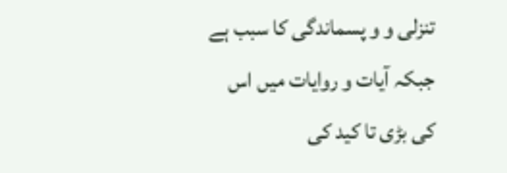تنزلی و و پسماندگی کا سبب ہے جبکہ آیات و روایات میں اس کی بڑی تا کید کی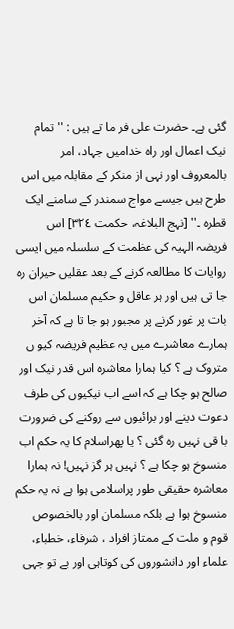گئی ہے۔ حضرت علی فر ما تے ہیں : ''تمام نیک اعمال اور راہ خدامیں جہاد، امر بالمعروف اور نہی از منکر کے مقابلہ میں اس طرح ہیں جیسے مواج سمندر کے سامنے ایک قطرہ ۔'' [نہج البلاغہ، حکمت ٣٢٤] اس فریضہ الہیہ کی عظمت کے سلسلہ میں ایسی روایات کا مطالعہ کرنے کے بعد عقلیں حیران رہ جا تی ہیں اور ہر عاقل و حکیم مسلمان اس بات پر غور کرنے پر مجبور ہو جا تا ہے کہ آخر ہمارے معاشرے میں یہ عظیم فریضہ کیو ں متروک ہے ؟ کیا ہمارا معاشرہ اس قدر نیک اور صالح ہو چکا ہے کہ اسے اب نیکیوں کی طرف دعوت دینے اور برائیوں سے روکنے کی ضرورت با قی نہیں رہ گئی ؟ یا پھراسلام کا یہ حکم اب منسوخ ہو چکا ہے ؟ نہیں ہر گز نہیں! نہ ہمارا معاشرہ حقیقی طور پراسلامی ہوا ہے نہ یہ حکم منسوخ ہوا ہے بلکہ مسلمان اور بالخصوص قوم و ملت کے ممتاز افراد ، شرفاء، خطباء، علماء اور دانشوروں کی کوتاہی اور بے تو جہی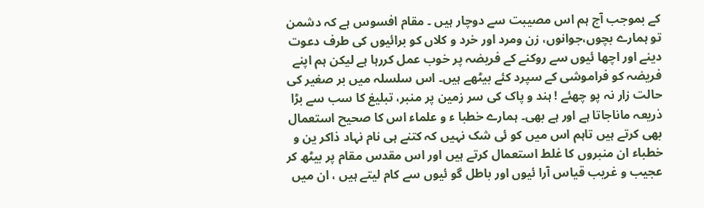کے بموجب آج ہم اس مصیبت سے دوچار ہیں ۔ مقام افسوس ہے کہ دشمن تو ہمارے بچوں،جوانوں، زن ومرد اور خرد و کلاں کو برائیوں کی طرف دعوت دینے اور اچھا ئیوں سے روکنے کے فریضہ پر خوب عمل کررہا ہے لیکن ہم اپنے فریضہ کو فراموشی کے سپرد کئے بیٹھے ہیں۔ اس سلسلہ میں بر صغیر کی حالت زار نہ پو چھئے ! ہند و پاک کی سر زمین پر منبر، تبلیغ کا سب سے بڑا ذریعہ ماناجاتا ہے اور ہے بھی۔ ہمارے خطبا ء و علماء اس کا صحیح استعمال بھی کرتے ہیں تاہم اس میں کو ئی شک نہیں کہ کتنے ہی نام نہاد ذاکر ین و خطباء ان منبروں کا غلط استعمال کرتے ہیں اور اس مقدس مقام پر بیٹھ کر عجیب و غریب قیاس آرا ئیوں اور باطل گو ئیوں سے کام لیتے ہیں ، ان میں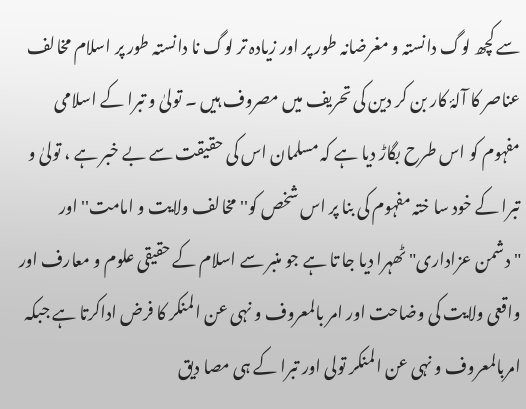سے کچھ لوگ دانستہ و مغرضانہ طور پر اور زیادہ تر لوگ نا دانستہ طور پر اسلام مخالف عناصر کا آلۂ کار بن کر دین کی تحریف میں مصروف ہیں ۔ تولیٰ و تبرا کے اسلامی مفہوم کو اس طرح بگاڑ دیا ہے کہ مسلمان اس کی حقیقت سے بے خبر ہے ، تولیٰ و تبرا کے خود سا ختہ مفہوم کی بنا پر اس شخص کو'' مخالف ولایت و امامت'' اور "دشمن عزاداری" ٹھہرا دیا جا تا ہے جو منبر سے اسلام کے حقیقی علوم و معارف اور واقعی ولایت کی وضاحت اور امر بالمعروف و نہی عن المنکر کا فرض اداکرتا ہے جبکہ امربالمعروف و نہی عن المنکر تولی اور تبرا کے ہی مصا دیق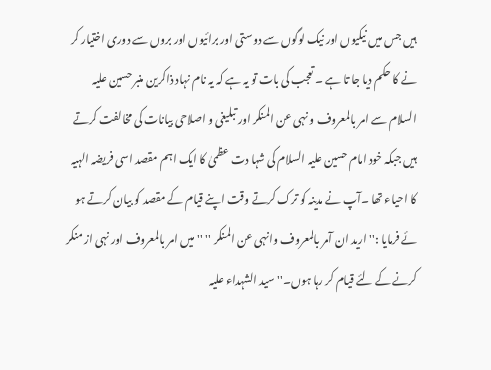ہیں جس میں نیکیوں اور نیک لوگوں سے دوستی اور برائیوں اور بروں سے دوری اختیار کر نے کا حکم دیا جا تا ہے ۔ تعجب کی بات تو یہ ہے کہ یہ نام نہاد ذاکرین منبر حسین علیہ السلام سے امر بالمعروف و نہی عن المنکر اور تبلیغی و اصلاحی بیانات کی مخالفت کرتے ہیں جبکہ خود امام حسین علیہ السلام کی شہا دت عظمیٰ کا ایک اہم مقصد اسی فریضہ الہیہ کا احیاء تھا ۔آپ نے مدینہ کو ترک کرتے وقت اپنے قیام کے مقصد کو بیان کرتے ہو ئے فرمایا :'' ارید ان آمر بالمعروف وانہی عن المنکر '' ''میں امر بالمعروف اور نہی از منکر کرنے کے لئے قیام کر رہا ہوں۔'' سید الشہداء علیہ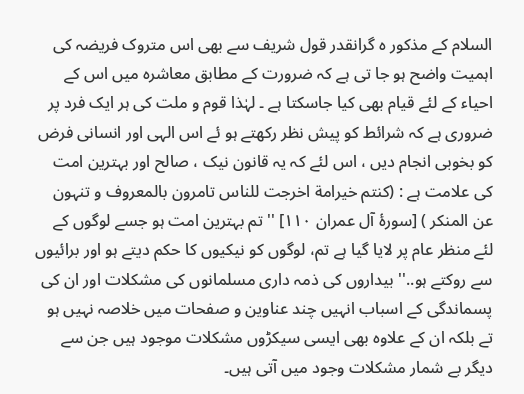السلام کے مذکور ہ گرانقدر قول شریف سے بھی اس متروک فریضہ کی اہمیت واضح ہو جا تی ہے کہ ضرورت کے مطابق معاشرہ میں اس کے احیاء کے لئے قیام بھی کیا جاسکتا ہے ۔ لہٰذا قوم و ملت کی ہر ایک فرد پر ضروری ہے کہ شرائط کو پیش نظر رکھتے ہو ئے اس الہی اور انسانی فرض کو بخوبی انجام دیں ، اس لئے کہ یہ قانون نیک ، صالح اور بہترین امت کی علامت ہے : (کنتم خیرامة اخرجت للناس تامرون بالمعروف و تنہون عن المنکر ) [سورۂ آل عمران ١١٠] '' تم بہترین امت ہو جسے لوگوں کے لئے منظر عام پر لایا گیا ہے تم، لوگوں کو نیکیوں کا حکم دیتے ہو اور برائیوں سے روکتے ہو..'' بیداروں کی ذمہ داری مسلمانوں کی مشکلات اور ان کی پسماندگی کے اسباب انہیں چند عناوین و صفحات میں خلاصہ نہیں ہو تے بلکہ ان کے علاوہ بھی ایسی سیکڑوں مشکلات موجود ہیں جن سے دیگر بے شمار مشکلات وجود میں آتی ہیں۔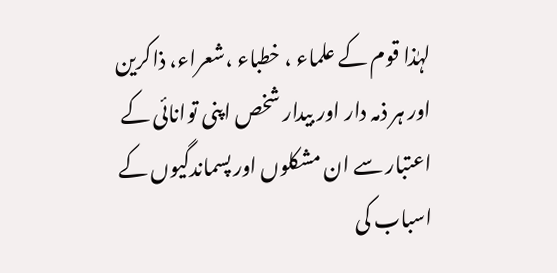لہٰذا قوم کے علماء ، خطباء ،شعراء، ذاکرین اور ہر ذمہ دار اور بیدار شخص اپنی توانائی کے اعتبار سے ان مشکلوں اور پسماندگیوں کے اسباب کی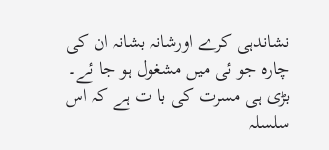نشاندہی کرے اورشانہ بشانہ ان کی چارہ جو ئی میں مشغول ہو جا ئے۔ بڑی ہی مسرت کی با ت ہے کہ اس سلسلہ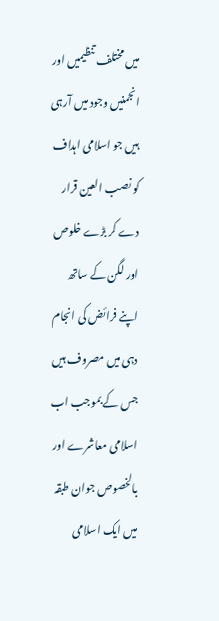میں مختلف تنظیمیں اور انجمنیں وجود میں آرہی ہیں جو اسلامی اہداف کو نصب العین قرار دے کر بڑے خلوص اور لگن کے ساتھ اپنے فرائض کی انجام دہی میں مصروف ہیں جس کے بموجب اب اسلامی معاشرے اور بالخصوص جوان طبقہ میں ایک اسلامی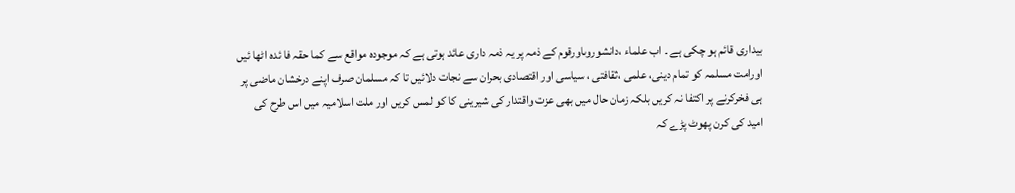بیداری قائم ہو چکی ہے ۔ اب علماء ،دانشوروںاورقوم کے ذمہ پر یہ ذمہ داری عائد ہوتی ہے کہ موجودہ مواقع سے کما حقہ فا ئدہ اٹھا ئیں اورامت مسلمہ کو تمام دینی، علمی ،ثقافتی ، سیاسی اور اقتصادی بحران سے نجات دلائیں تا کہ مسلمان صرف اپنے درخشان ماضی پر ہی فخرکرنے پر اکتفا نہ کریں بلکہ زمان حال میں بھی عزت واقتدار کی شیرینی کا کو لمس کریں اور ملت اسلامیہ میں اس طرح کی امید کی کرن پھوٹ پڑے کہ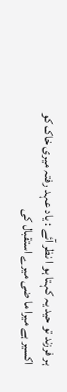ہر فرزند تو حید یہ کہتا ہو ا نظر آئے : یاد عہد رفتہ میری خاک کو اکسیر ہے میرا ما ضی میرے استقبال کی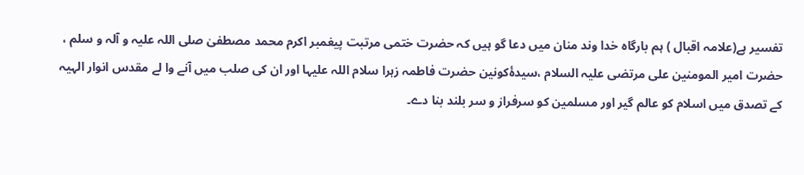تفسیر ہے(علامہ اقبال ) ہم بارگاہ خدا وند منان میں دعا گو ہیں کہ حضرت ختمی مرتبت پیغمبر اکرم محمد مصطفیٰ صلی اللہ علیہ و آلہ و سلم ، حضرت امیر المومنین علی مرتضی علیہ السلام ،سیدۀکونین حضرت فاطمہ زہرا سلام اللہ علیہا اور ان کی صلب میں آنے وا لے مقدس انوار الہیہ کے تصدق میں اسلام کو عالم گیر اور مسلمین کو سرفراز و سر بلند بنا دے۔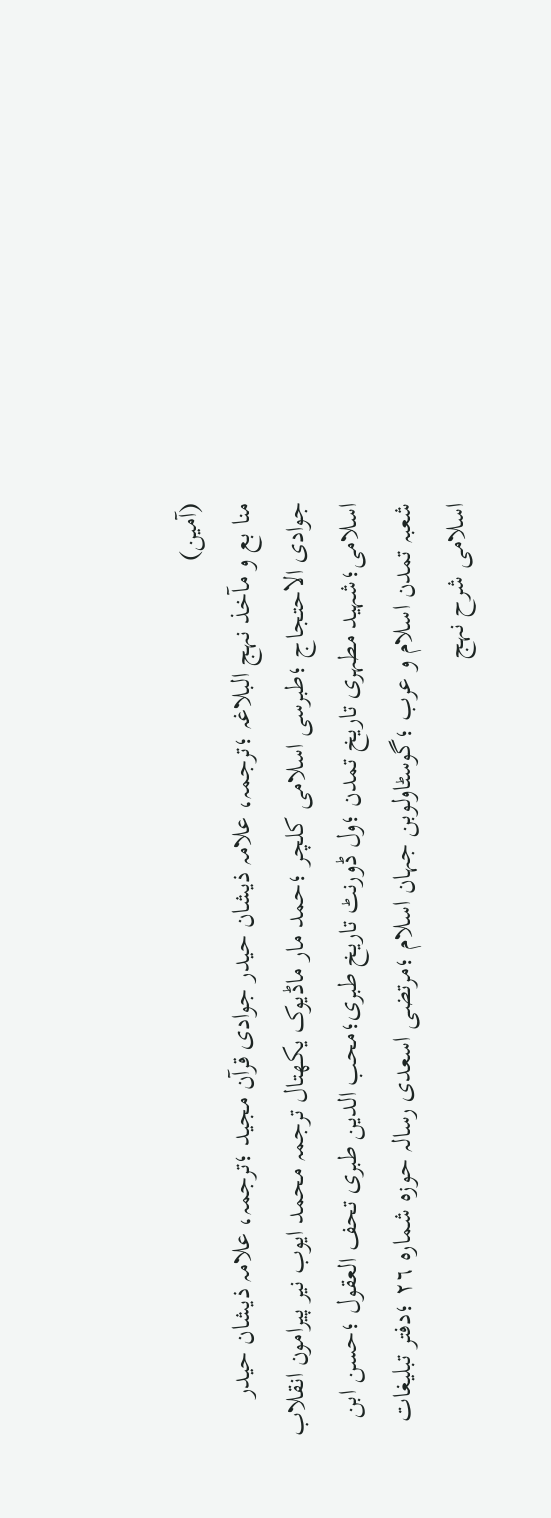(آمین)
منا بع و مآخذ نہج البلاغہ ؛ترجمہ، علامہ ذیشان حیدر جوادی قرآن مجید ؛ترجمہ، علامہ ذیشان حیدر جوادی الاحتجاج ؛طبرسی اسلامی کلچر ؛حمد مار ماڈیوک یکھتال ترجمہ محمد ایوب نیر پیرامون انقلاب اسلامی؛شہید مطہری تاریخ تمدن ؛ول ڈورنٹ تاریخ طبری؛محب الدین طبری تحف العقول ؛حسن ابن شعبہ تمدن اسلام و عرب ؛گوسٹاولوبن جہان اسلام ؛مرتضی اسعدی رسالہ حوزہ شمارہ ٢٦ ؛دفتر تبلیغات اسلامی شرح نہج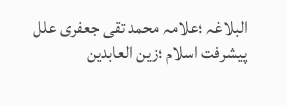البلاغہ ؛علامہ محمد تقی جعفری علل پیشرفت اسلام ؛زین العابدین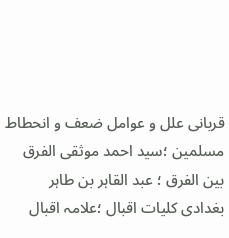قربانی علل و عوامل ضعف و انحطاط مسلمین ؛سید احمد موثقی الفرق بین الفرق ؛ عبد القاہر بن طاہر بغدادی کلیات اقبال ؛علامہ اقبال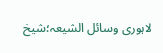لاہوری وسائل الشیعہ؛شیخ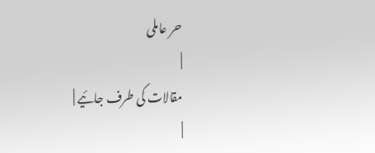حر عاملی
|
مقالات کی طرف جائیے |
|